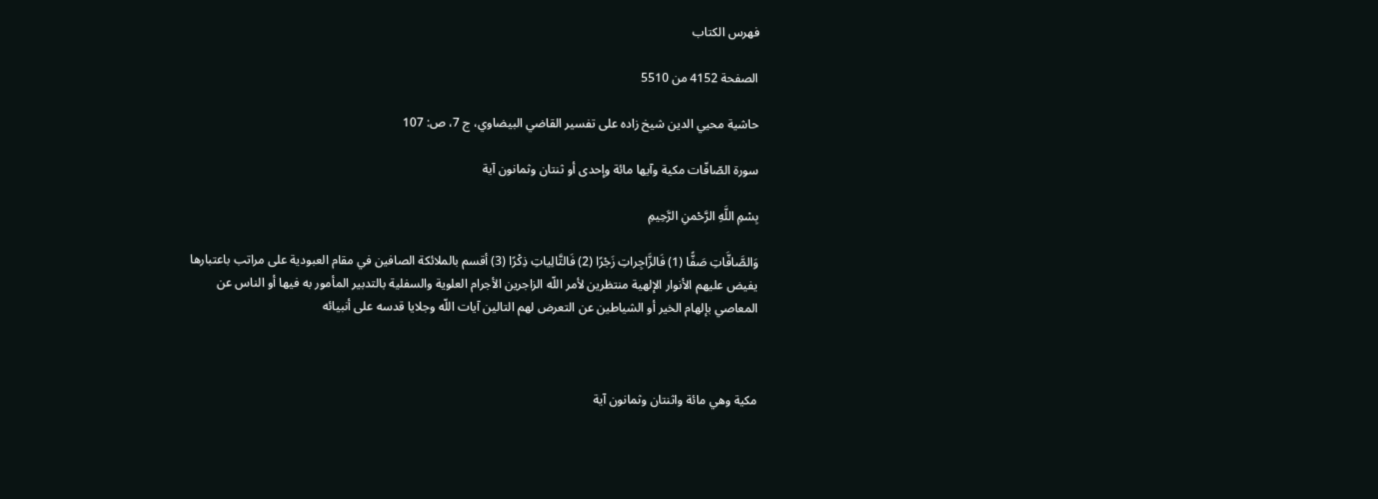فهرس الكتاب

الصفحة 4152 من 5510

حاشية محيي الدين شيخ زاده على تفسير القاضي البيضاوي، ج 7، ص: 107

سورة الصّافّات مكية وآيها مائة وإحدى أو ثنتان وثمانون آية

بِسْمِ اللَّهِ الرَّحْمنِ الرَّحِيمِ

وَالصَّافَّاتِ صَفًّا (1) فَالزَّاجِراتِ زَجْرًا (2) فَالتَّالِياتِ ذِكْرًا (3) أقسم بالملائكة الصافين في مقام العبودية على مراتب باعتبارها يفيض عليهم الأنوار الإلهية منتظرين لأمر اللّه الزاجرين الأجرام العلوية والسفلية بالتدبير المأمور به فيها أو الناس عن المعاصي بإلهام الخير أو الشياطين عن التعرض لهم التالين آيات اللّه وجلايا قدسه على أنبيائه



مكية وهي مائة واثنتان وثمانون آية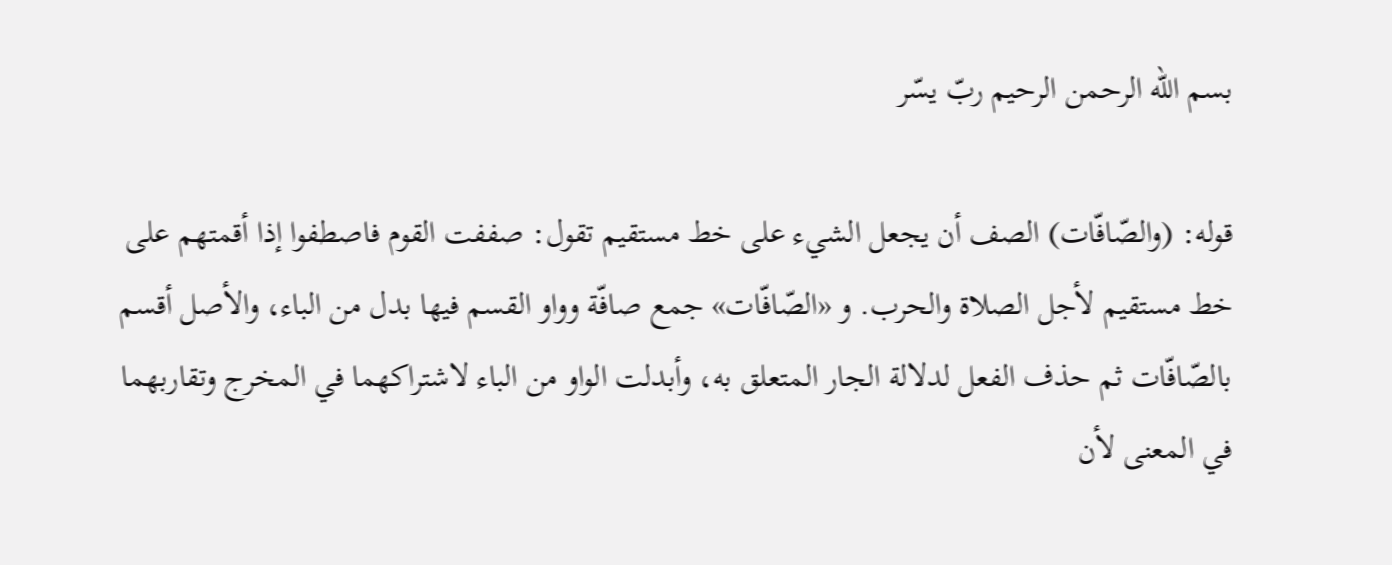بسم اللّه الرحمن الرحيم ربّ يسّر

قوله: (والصّافّات) الصف أن يجعل الشيء على خط مستقيم تقول: صففت القوم فاصطفوا إذا أقمتهم على خط مستقيم لأجل الصلاة والحرب. و «الصّافّات» جمع صافّة وواو القسم فيها بدل من الباء، والأصل أقسم بالصّافّات ثم حذف الفعل لدلالة الجار المتعلق به، وأبدلت الواو من الباء لاشتراكهما في المخرج وتقاربهما في المعنى لأن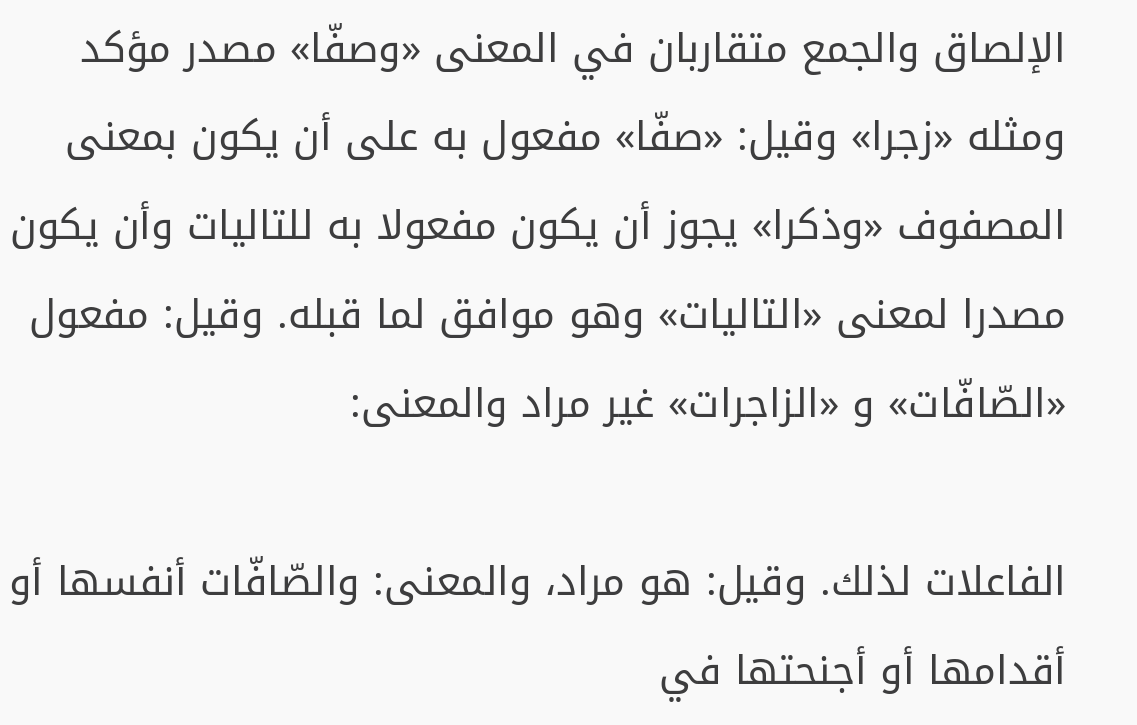الإلصاق والجمع متقاربان في المعنى «وصفّا» مصدر مؤكد ومثله «زجرا» وقيل: «صفّا» مفعول به على أن يكون بمعنى المصفوف «وذكرا» يجوز أن يكون مفعولا به للتاليات وأن يكون مصدرا لمعنى «التاليات» وهو موافق لما قبله. وقيل: مفعول «الصّافّات» و «الزاجرات» غير مراد والمعنى:

الفاعلات لذلك. وقيل: هو مراد، والمعنى: والصّافّات أنفسها أو أقدامها أو أجنحتها في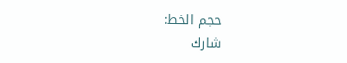حجم الخط:
شارك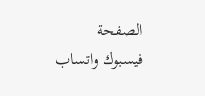الصفحة
فيسبوك واتساب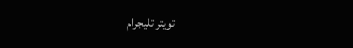تويتر تليجرام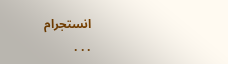انستجرام
. . .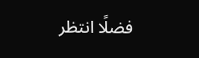فضلًا انتظر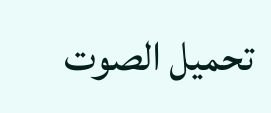تحميل الصوت